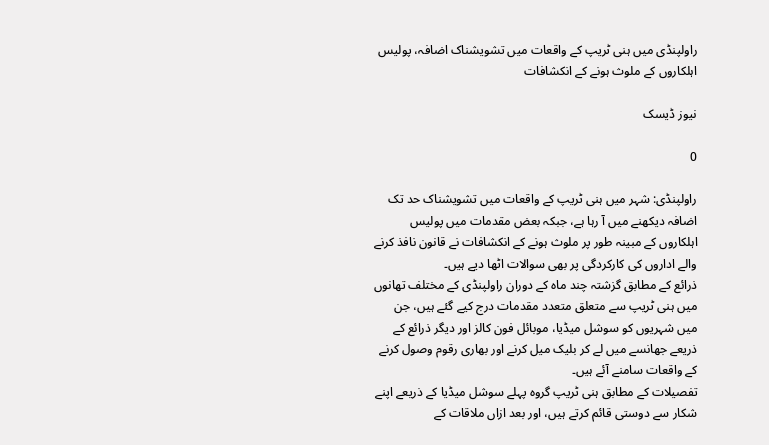راولپنڈی میں ہنی ٹریپ کے واقعات میں تشویشناک اضافہ، پولیس اہلکاروں کے ملوث ہونے کے انکشافات

نیوز ڈیسک

0

راولپنڈی: شہر میں ہنی ٹریپ کے واقعات میں تشویشناک حد تک اضافہ دیکھنے میں آ رہا ہے، جبکہ بعض مقدمات میں پولیس اہلکاروں کے مبینہ طور پر ملوث ہونے کے انکشافات نے قانون نافذ کرنے والے اداروں کی کارکردگی پر بھی سوالات اٹھا دیے ہیں۔
ذرائع کے مطابق گزشتہ چند ماہ کے دوران راولپنڈی کے مختلف تھانوں میں ہنی ٹریپ سے متعلق متعدد مقدمات درج کیے گئے ہیں، جن میں شہریوں کو سوشل میڈیا، موبائل فون کالز اور دیگر ذرائع کے ذریعے جھانسے میں لے کر بلیک میل کرنے اور بھاری رقوم وصول کرنے کے واقعات سامنے آئے ہیں۔
تفصیلات کے مطابق ہنی ٹریپ گروہ پہلے سوشل میڈیا کے ذریعے اپنے شکار سے دوستی قائم کرتے ہیں، اور بعد ازاں ملاقات کے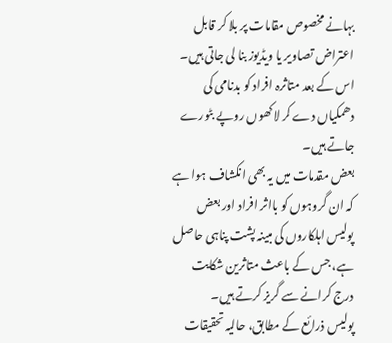بہانے مخصوص مقامات پر بلا کر قابل اعتراض تصاویر یا ویڈیوز بنا لی جاتی ہیں۔
اس کے بعد متاثرہ افراد کو بدنامی کی دھمکیاں دے کر لاکھوں روپے بٹورے جاتے ہیں۔
بعض مقدمات میں یہ بھی انکشاف ہوا ہے کہ ان گروہوں کو بااثر افراد اور بعض پولیس اہلکاروں کی مبینہ پشت پناہی حاصل ہے، جس کے باعث متاثرین شکایت درج کرانے سے گریز کرتے ہیں۔
پولیس ذرائع کے مطابق، حالیہ تحقیقات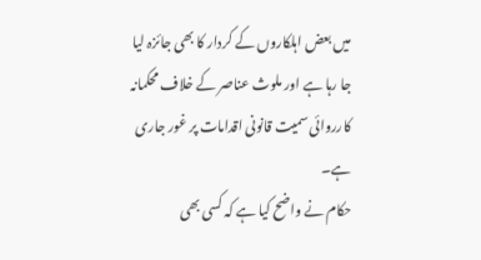میں بعض اہلکاروں کے کردار کا بھی جائزہ لیا جا رہا ہے اور ملوث عناصر کے خلاف محکمانہ کارروائی سمیت قانونی اقدامات پر غور جاری ہے۔
حکام نے واضح کیا ہے کہ کسی بھی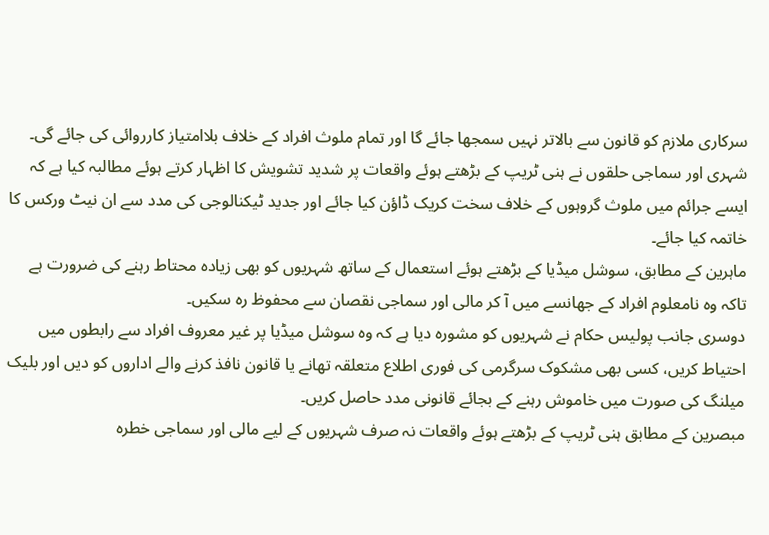سرکاری ملازم کو قانون سے بالاتر نہیں سمجھا جائے گا اور تمام ملوث افراد کے خلاف بلاامتیاز کارروائی کی جائے گی۔
شہری اور سماجی حلقوں نے ہنی ٹریپ کے بڑھتے ہوئے واقعات پر شدید تشویش کا اظہار کرتے ہوئے مطالبہ کیا ہے کہ ایسے جرائم میں ملوث گروہوں کے خلاف سخت کریک ڈاؤن کیا جائے اور جدید ٹیکنالوجی کی مدد سے ان نیٹ ورکس کا خاتمہ کیا جائے۔
ماہرین کے مطابق، سوشل میڈیا کے بڑھتے ہوئے استعمال کے ساتھ شہریوں کو بھی زیادہ محتاط رہنے کی ضرورت ہے تاکہ وہ نامعلوم افراد کے جھانسے میں آ کر مالی اور سماجی نقصان سے محفوظ رہ سکیں۔
دوسری جانب پولیس حکام نے شہریوں کو مشورہ دیا ہے کہ وہ سوشل میڈیا پر غیر معروف افراد سے رابطوں میں احتیاط کریں، کسی بھی مشکوک سرگرمی کی فوری اطلاع متعلقہ تھانے یا قانون نافذ کرنے والے اداروں کو دیں اور بلیک میلنگ کی صورت میں خاموش رہنے کے بجائے قانونی مدد حاصل کریں۔
مبصرین کے مطابق ہنی ٹریپ کے بڑھتے ہوئے واقعات نہ صرف شہریوں کے لیے مالی اور سماجی خطرہ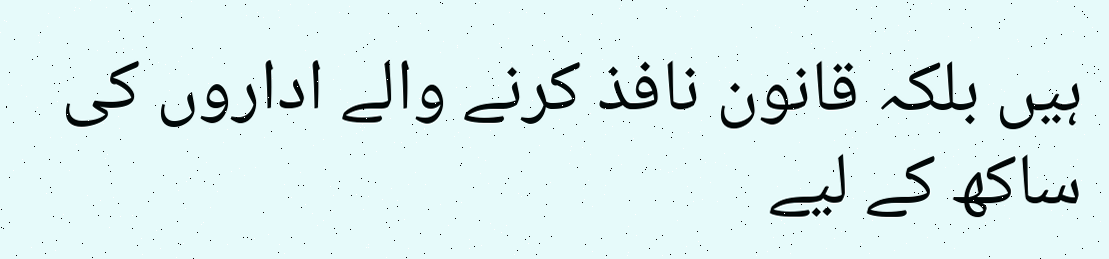ہیں بلکہ قانون نافذ کرنے والے اداروں کی ساکھ کے لیے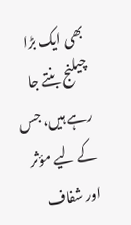بھی ایک بڑا چیلنج بنتے جا رہے ہیں، جس کے لیے مؤثر اور شفاف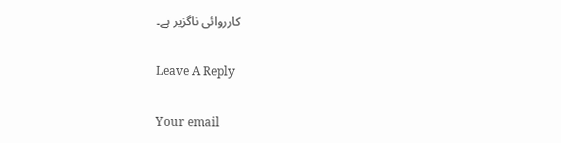کارروائی ناگزیر ہے۔

Leave A Reply

Your email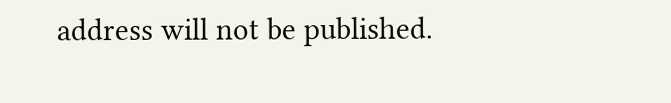address will not be published.